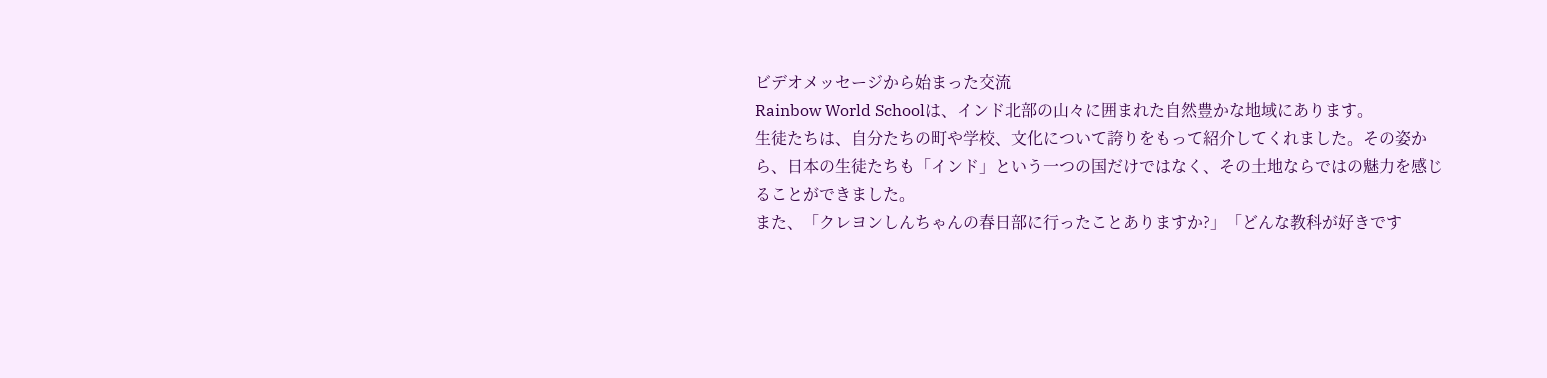ビデオメッセージから始まった交流
Rainbow World Schoolは、インド北部の山々に囲まれた自然豊かな地域にあります。
生徒たちは、自分たちの町や学校、文化について誇りをもって紹介してくれました。その姿から、日本の生徒たちも「インド」という一つの国だけではなく、その土地ならではの魅力を感じることができました。
また、「クレヨンしんちゃんの春日部に行ったことありますか?」「どんな教科が好きです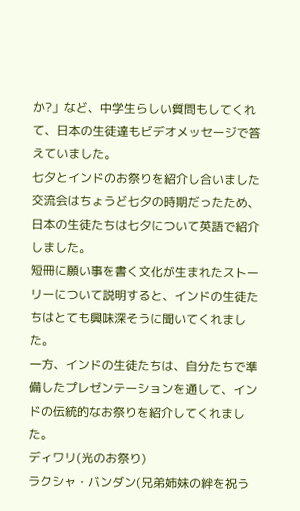か?」など、中学生らしい質問もしてくれて、日本の生徒達もビデオメッセージで答えていました。
七夕とインドのお祭りを紹介し合いました
交流会はちょうど七夕の時期だったため、日本の生徒たちは七夕について英語で紹介しました。
短冊に願い事を書く文化が生まれたストーリーについて説明すると、インドの生徒たちはとても興味深そうに聞いてくれました。
一方、インドの生徒たちは、自分たちで準備したプレゼンテーションを通して、インドの伝統的なお祭りを紹介してくれました。
ディワリ(光のお祭り)
ラクシャ・バンダン(兄弟姉妹の絆を祝う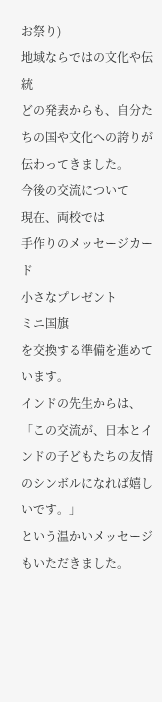お祭り)
地域ならではの文化や伝統
どの発表からも、自分たちの国や文化への誇りが伝わってきました。
今後の交流について
現在、両校では
手作りのメッセージカード
小さなプレゼント
ミニ国旗
を交換する準備を進めています。
インドの先生からは、
「この交流が、日本とインドの子どもたちの友情のシンボルになれば嬉しいです。」
という温かいメッセージもいただきました。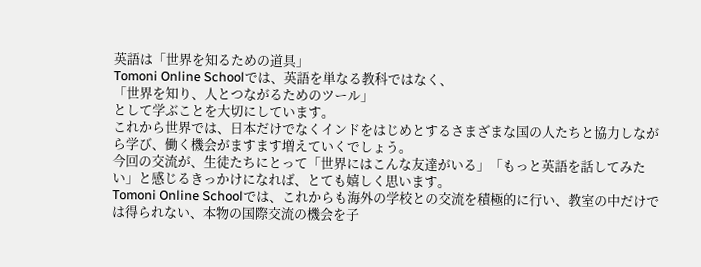英語は「世界を知るための道具」
Tomoni Online Schoolでは、英語を単なる教科ではなく、
「世界を知り、人とつながるためのツール」
として学ぶことを大切にしています。
これから世界では、日本だけでなくインドをはじめとするさまざまな国の人たちと協力しながら学び、働く機会がますます増えていくでしょう。
今回の交流が、生徒たちにとって「世界にはこんな友達がいる」「もっと英語を話してみたい」と感じるきっかけになれば、とても嬉しく思います。
Tomoni Online Schoolでは、これからも海外の学校との交流を積極的に行い、教室の中だけでは得られない、本物の国際交流の機会を子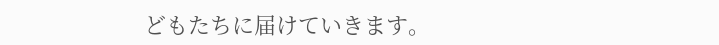どもたちに届けていきます。